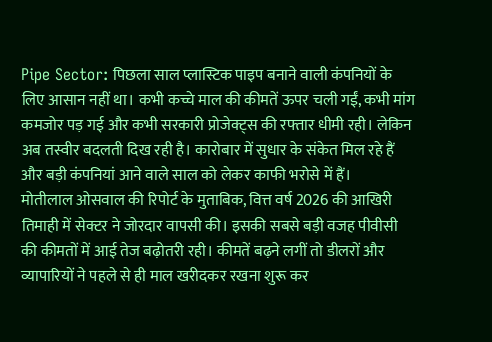Pipe Sector: पिछला साल प्लास्टिक पाइप बनाने वाली कंपनियों के लिए आसान नहीं था। कभी कच्चे माल की कीमतें ऊपर चली गईं, कभी मांग कमजोर पड़ गई और कभी सरकारी प्रोजेक्ट्स की रफ्तार धीमी रही। लेकिन अब तस्वीर बदलती दिख रही है। कारोबार में सुधार के संकेत मिल रहे हैं और बड़ी कंपनियां आने वाले साल को लेकर काफी भरोसे में हैं।
मोतीलाल ओसवाल की रिपोर्ट के मुताबिक, वित्त वर्ष 2026 की आखिरी तिमाही में सेक्टर ने जोरदार वापसी की। इसकी सबसे बड़ी वजह पीवीसी की कीमतों में आई तेज बढ़ोतरी रही। कीमतें बढ़ने लगीं तो डीलरों और व्यापारियों ने पहले से ही माल खरीदकर रखना शुरू कर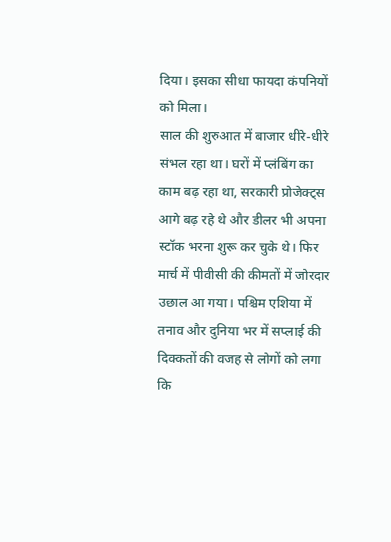दिया। इसका सीधा फायदा कंपनियों को मिला।
साल की शुरुआत में बाजार धीरे-धीरे संभल रहा था। घरों में प्लंबिंग का काम बढ़ रहा था, सरकारी प्रोजेक्ट्स आगे बढ़ रहे थे और डीलर भी अपना स्टॉक भरना शुरू कर चुके थे। फिर मार्च में पीवीसी की कीमतों में जोरदार उछाल आ गया। पश्चिम एशिया में तनाव और दुनिया भर में सप्लाई की दिक्कतों की वजह से लोगों को लगा कि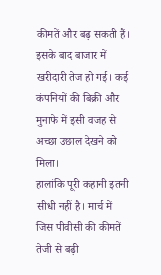कीमतें और बढ़ सकती हैं। इसके बाद बाजार में खरीदारी तेज हो गई। कई कंपनियों की बिक्री और मुनाफे में इसी वजह से अच्छा उछाल देखने को मिला।
हालांकि पूरी कहानी इतनी सीधी नहीं है। मार्च में जिस पीवीसी की कीमतें तेजी से बढ़ी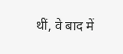थीं, वे बाद में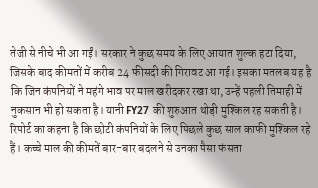तेजी से नीचे भी आ गईं। सरकार ने कुछ समय के लिए आयात शुल्क हटा दिया, जिसके बाद कीमतों में करीब 24 फीसदी की गिरावट आ गई। इसका मतलब यह है कि जिन कंपनियों ने महंगे भाव पर माल खरीदकर रखा था, उन्हें पहली तिमाही में नुकसान भी हो सकता है। यानी FY27 की शुरुआत थोड़ी मुश्किल रह सकती है।
रिपोर्ट का कहना है कि छोटी कंपनियों के लिए पिछले कुछ साल काफी मुश्किल रहे हैं। कच्चे माल की कीमतें बार-बार बदलने से उनका पैसा फंसता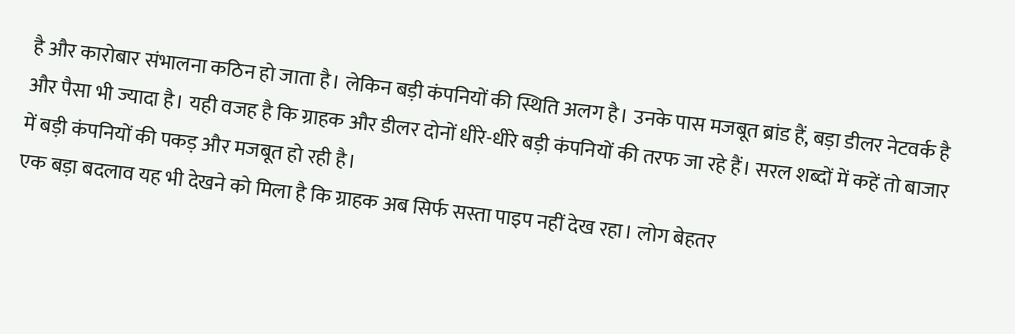है और कारोबार संभालना कठिन हो जाता है। लेकिन बड़ी कंपनियों की स्थिति अलग है। उनके पास मजबूत ब्रांड हैं, बड़ा डीलर नेटवर्क है और पैसा भी ज्यादा है। यही वजह है कि ग्राहक और डीलर दोनों धीरे-धीरे बड़ी कंपनियों की तरफ जा रहे हैं। सरल शब्दों में कहें तो बाजार में बड़ी कंपनियों की पकड़ और मजबूत हो रही है।
एक बड़ा बदलाव यह भी देखने को मिला है कि ग्राहक अब सिर्फ सस्ता पाइप नहीं देख रहा। लोग बेहतर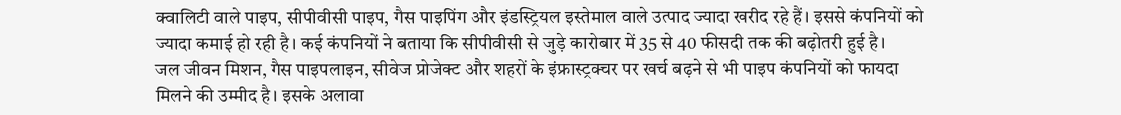क्वालिटी वाले पाइप, सीपीवीसी पाइप, गैस पाइपिंग और इंडस्ट्रियल इस्तेमाल वाले उत्पाद ज्यादा खरीद रहे हैं। इससे कंपनियों को ज्यादा कमाई हो रही है। कई कंपनियों ने बताया कि सीपीवीसी से जुड़े कारोबार में 35 से 40 फीसदी तक की बढ़ोतरी हुई है।
जल जीवन मिशन, गैस पाइपलाइन, सीवेज प्रोजेक्ट और शहरों के इंफ्रास्ट्रक्चर पर खर्च बढ़ने से भी पाइप कंपनियों को फायदा मिलने की उम्मीद है। इसके अलावा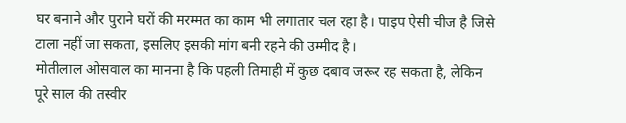घर बनाने और पुराने घरों की मरम्मत का काम भी लगातार चल रहा है। पाइप ऐसी चीज है जिसे टाला नहीं जा सकता, इसलिए इसकी मांग बनी रहने की उम्मीद है।
मोतीलाल ओसवाल का मानना है कि पहली तिमाही में कुछ दबाव जरूर रह सकता है, लेकिन पूरे साल की तस्वीर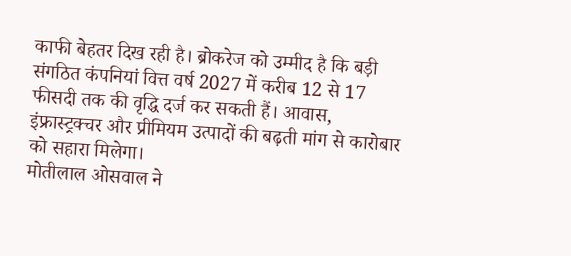काफी बेहतर दिख रही है। ब्रोकरेज को उम्मीद है कि बड़ी संगठित कंपनियां वित्त वर्ष 2027 में करीब 12 से 17 फीसदी तक की वृद्धि दर्ज कर सकती हैं। आवास, इंफ्रास्ट्रक्चर और प्रीमियम उत्पादों की बढ़ती मांग से कारोबार को सहारा मिलेगा।
मोतीलाल ओसवाल ने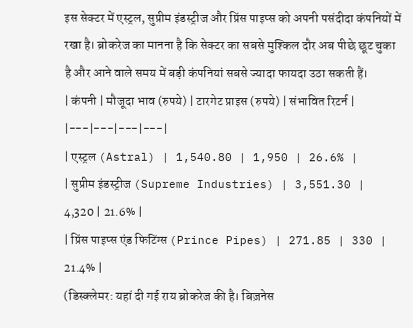इस सेक्टर में एस्ट्रल, सुप्रीम इंडस्ट्रीज और प्रिंस पाइप्स को अपनी पसंदीदा कंपनियों में रखा है। ब्रोकरेज का मानना है कि सेक्टर का सबसे मुश्किल दौर अब पीछे छूट चुका है और आने वाले समय में बड़ी कंपनियां सबसे ज्यादा फायदा उठा सकती हैं।
| कंपनी | मौजूदा भाव (रुपये) | टारगेट प्राइस (रुपये) | संभावित रिटर्न |
|---|---|---|---|
| एस्ट्रल (Astral) | 1,540.80 | 1,950 | 26.6% |
| सुप्रीम इंडस्ट्रीज (Supreme Industries) | 3,551.30 | 4,320 | 21.6% |
| प्रिंस पाइप्स एंड फिटिंग्स (Prince Pipes) | 271.85 | 330 | 21.4% |
(डिस्क्लेमर: यहां दी गई राय ब्रोकरेज की है। बिज़नेस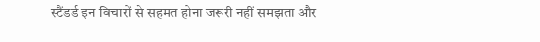स्टैंडर्ड इन विचारों से सहमत होना जरूरी नहीं समझता और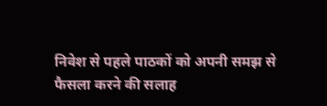निवेश से पहले पाठकों को अपनी समझ से फैसला करने की सलाह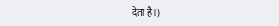देता है।)